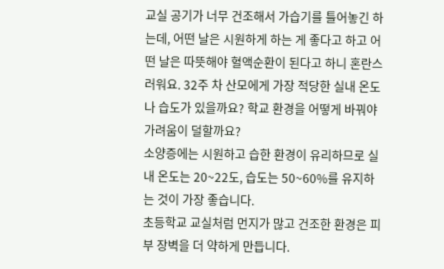교실 공기가 너무 건조해서 가습기를 틀어놓긴 하는데, 어떤 날은 시원하게 하는 게 좋다고 하고 어떤 날은 따뜻해야 혈액순환이 된다고 하니 혼란스러워요. 32주 차 산모에게 가장 적당한 실내 온도나 습도가 있을까요? 학교 환경을 어떻게 바꿔야 가려움이 덜할까요?
소양증에는 시원하고 습한 환경이 유리하므로 실내 온도는 20~22도, 습도는 50~60%를 유지하는 것이 가장 좋습니다.
초등학교 교실처럼 먼지가 많고 건조한 환경은 피부 장벽을 더 약하게 만듭니다.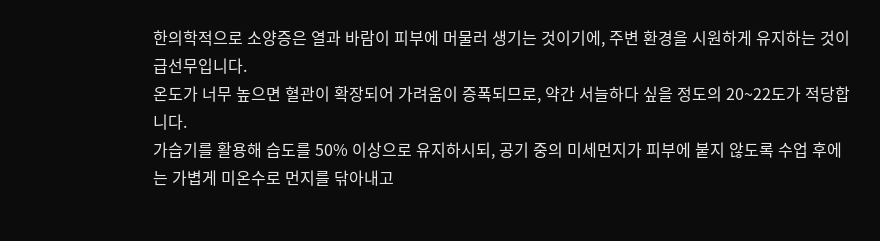한의학적으로 소양증은 열과 바람이 피부에 머물러 생기는 것이기에, 주변 환경을 시원하게 유지하는 것이 급선무입니다.
온도가 너무 높으면 혈관이 확장되어 가려움이 증폭되므로, 약간 서늘하다 싶을 정도의 20~22도가 적당합니다.
가습기를 활용해 습도를 50% 이상으로 유지하시되, 공기 중의 미세먼지가 피부에 붙지 않도록 수업 후에는 가볍게 미온수로 먼지를 닦아내고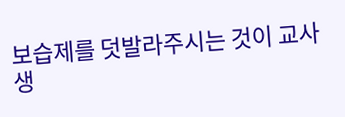보습제를 덧발라주시는 것이 교사 생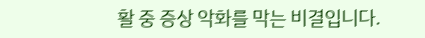활 중 증상 악화를 막는 비결입니다.